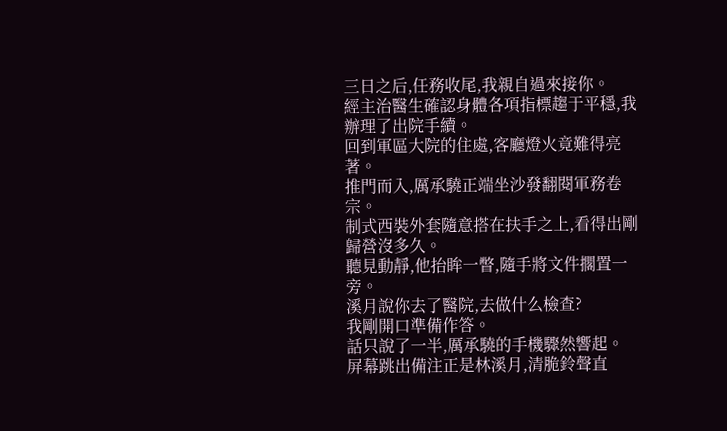三日之后,任務收尾,我親自過來接你。
經主治醫生確認身體各項指標趨于平穩,我辦理了出院手續。
回到軍區大院的住處,客廳燈火竟難得亮著。
推門而入,厲承驍正端坐沙發翻閱軍務卷宗。
制式西裝外套隨意搭在扶手之上,看得出剛歸營沒多久。
聽見動靜,他抬眸一瞥,隨手將文件擱置一旁。
溪月說你去了醫院,去做什么檢查?
我剛開口準備作答。
話只說了一半,厲承驍的手機驟然響起。
屏幕跳出備注正是林溪月,清脆鈴聲直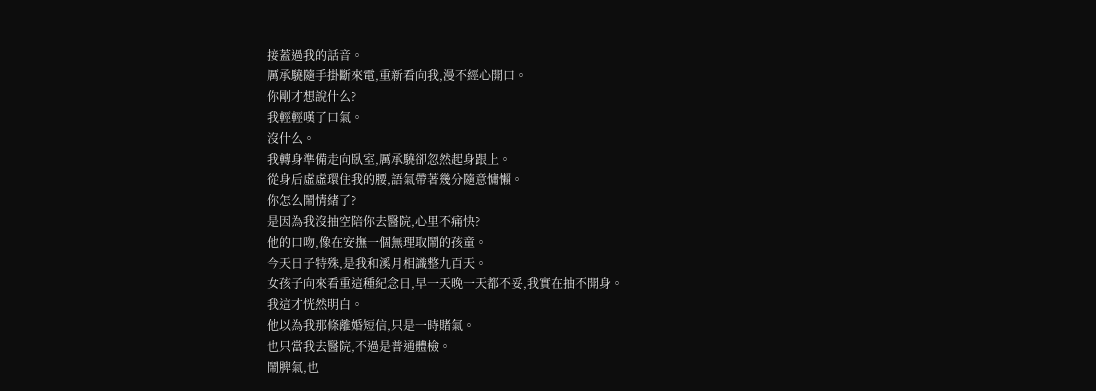接蓋過我的話音。
厲承驍隨手掛斷來電,重新看向我,漫不經心開口。
你剛才想說什么?
我輕輕嘆了口氣。
沒什么。
我轉身準備走向臥室,厲承驍卻忽然起身跟上。
從身后虛虛環住我的腰,語氣帶著幾分隨意慵懶。
你怎么鬧情緒了?
是因為我沒抽空陪你去醫院,心里不痛快?
他的口吻,像在安撫一個無理取鬧的孩童。
今天日子特殊,是我和溪月相識整九百天。
女孩子向來看重這種紀念日,早一天晚一天都不妥,我實在抽不開身。
我這才恍然明白。
他以為我那條離婚短信,只是一時賭氣。
也只當我去醫院,不過是普通體檢。
鬧脾氣,也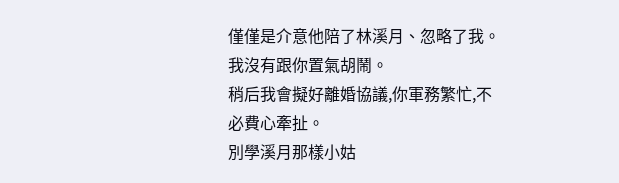僅僅是介意他陪了林溪月、忽略了我。
我沒有跟你置氣胡鬧。
稍后我會擬好離婚協議,你軍務繁忙,不必費心牽扯。
別學溪月那樣小姑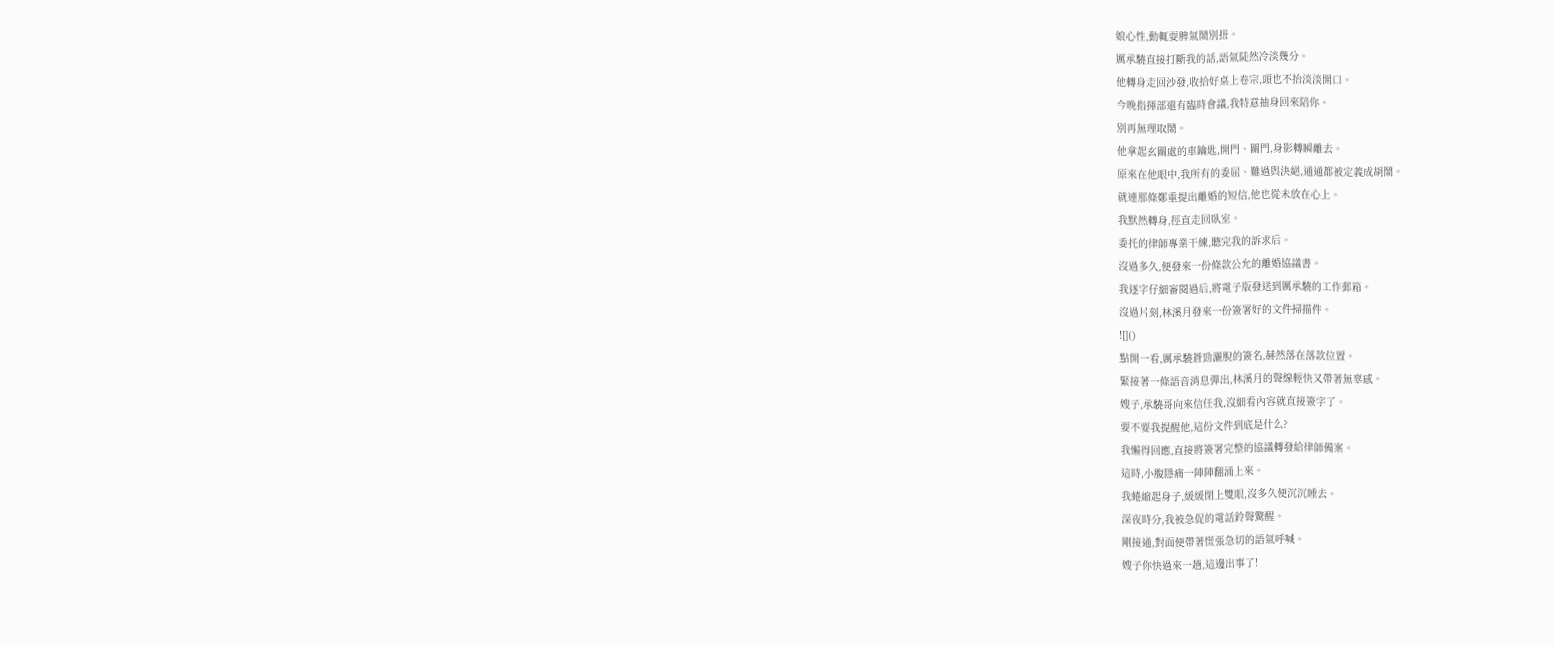娘心性,動輒耍脾氣鬧別扭。
厲承驍直接打斷我的話,語氣陡然冷淡幾分。
他轉身走回沙發,收拾好桌上卷宗,頭也不抬淡淡開口。
今晚指揮部還有臨時會議,我特意抽身回來陪你。
別再無理取鬧。
他拿起玄關處的車鑰匙,開門、關門,身影轉瞬離去。
原來在他眼中,我所有的委屈、難過與決絕,通通都被定義成胡鬧。
就連那條鄭重提出離婚的短信,他也從未放在心上。
我默然轉身,徑直走回臥室。
委托的律師專業干練,聽完我的訴求后。
沒過多久,便發來一份條款公允的離婚協議書。
我逐字仔細審閱過后,將電子版發送到厲承驍的工作郵箱。
沒過片刻,林溪月發來一份簽署好的文件掃描件。
![]()
點開一看,厲承驍蒼勁灑脫的簽名,赫然落在落款位置。
緊接著一條語音消息彈出,林溪月的聲線輕快又帶著無辜感。
嫂子,承驍哥向來信任我,沒細看內容就直接簽字了。
要不要我提醒他,這份文件到底是什么?
我懶得回應,直接將簽署完整的協議轉發給律師備案。
這時,小腹隱痛一陣陣翻涌上來。
我蜷縮起身子,緩緩閉上雙眼,沒多久便沉沉睡去。
深夜時分,我被急促的電話鈴聲驚醒。
剛接通,對面便帶著慌張急切的語氣呼喊。
嫂子你快過來一趟,這邊出事了!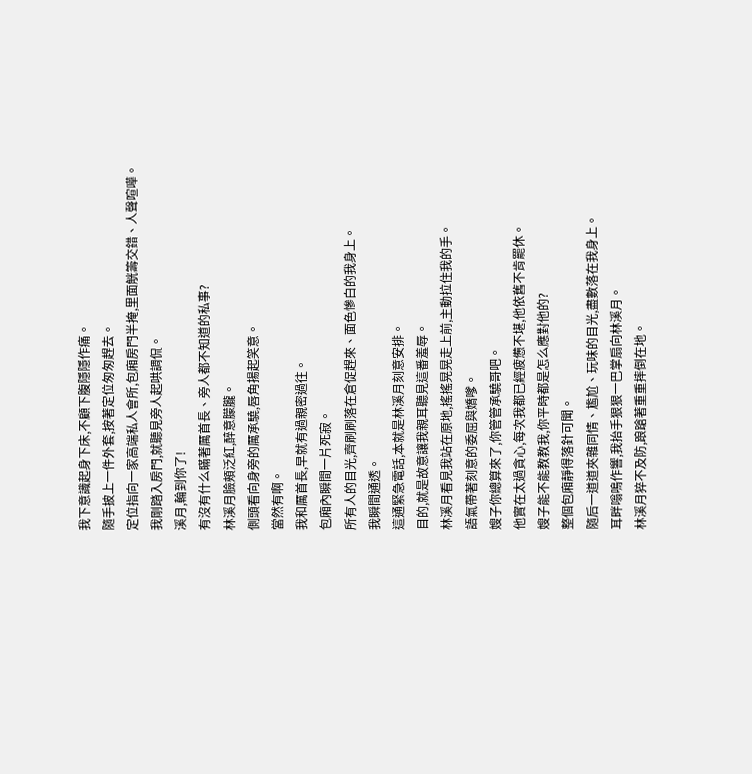我下意識起身下床,不顧下腹隱隱作痛。
隨手披上一件外套,按著定位匆匆趕去。
定位指向一家高端私人會所,包廂房門半掩,里面觥籌交錯、人聲喧嘩。
我剛踏入房門,就聽見旁人起哄調侃。
溪月,輪到你了!
有沒有什么瞞著厲首長、旁人都不知道的私事?
林溪月臉頰泛紅,醉意朦朧。
側頭看向身旁的厲承驍,唇角揚起笑意。
當然有啊。
我和厲首長,早就有過親密過往。
包廂內瞬間一片死寂。
所有人的目光,齊刷刷落在倉促趕來、面色慘白的我身上。
我瞬間通透。
這通緊急電話,本就是林溪月刻意安排。
目的,就是故意讓我親耳聽見這番羞辱。
林溪月看見我站在原地,搖搖晃晃走上前,主動拉住我的手。
語氣帶著刻意的委屈與嬌嗲。
嫂子你總算來了,你管管承驍哥吧。
他實在太過貪心,每次我都已經疲憊不堪,他依舊不肯罷休。
嫂子能不能教教我,你平時都是怎么應對他的?
整個包廂靜得落針可聞。
隨后一道道夾雜同情、尷尬、玩味的目光,盡數落在我身上。
耳畔嗡鳴作響,我抬手狠狠一巴掌扇向林溪月。
林溪月猝不及防,踉蹌著重重摔倒在地。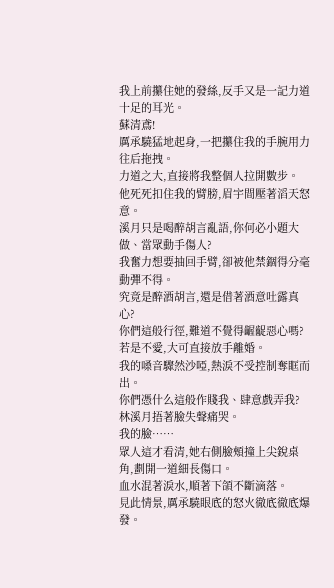我上前攥住她的發絲,反手又是一記力道十足的耳光。
蘇清鳶!
厲承驍猛地起身,一把攥住我的手腕用力往后拖拽。
力道之大,直接將我整個人拉開數步。
他死死扣住我的臂膀,眉宇間壓著滔天怒意。
溪月只是喝醉胡言亂語,你何必小題大做、當眾動手傷人?
我奮力想要抽回手臂,卻被他禁錮得分毫動彈不得。
究竟是醉酒胡言,還是借著酒意吐露真心?
你們這般行徑,難道不覺得齷齪惡心嗎?
若是不愛,大可直接放手離婚。
我的嗓音驟然沙啞,熱淚不受控制奪眶而出。
你們憑什么這般作賤我、肆意戲弄我?
林溪月捂著臉失聲痛哭。
我的臉……
眾人這才看清,她右側臉頰撞上尖銳桌角,劃開一道細長傷口。
血水混著淚水,順著下頜不斷滴落。
見此情景,厲承驍眼底的怒火徹底徹底爆發。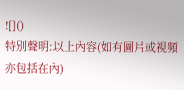![]()
特別聲明:以上內容(如有圖片或視頻亦包括在內)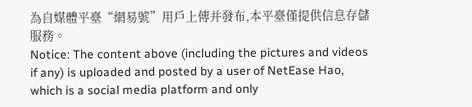為自媒體平臺“網易號”用戶上傳并發布,本平臺僅提供信息存儲服務。
Notice: The content above (including the pictures and videos if any) is uploaded and posted by a user of NetEase Hao, which is a social media platform and only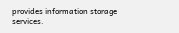provides information storage services.